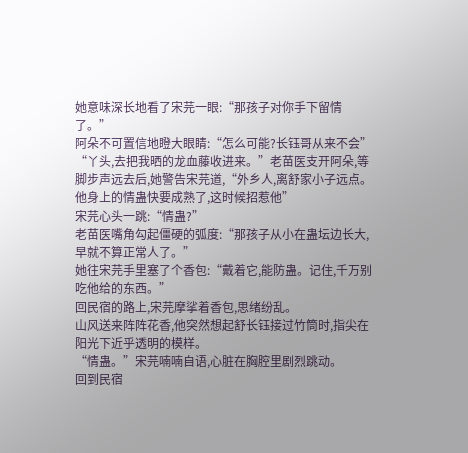她意味深长地看了宋芫一眼:“那孩子对你手下留情了。”
阿朵不可置信地瞪大眼睛:“怎么可能?长钰哥从来不会”
“丫头,去把我晒的龙血藤收进来。”老苗医支开阿朵,等脚步声远去后,她警告宋芫道,“外乡人,离舒家小子远点。他身上的情蛊快要成熟了,这时候招惹他”
宋芫心头一跳:“情蛊?”
老苗医嘴角勾起僵硬的弧度:“那孩子从小在蛊坛边长大,早就不算正常人了。”
她往宋芫手里塞了个香包:“戴着它,能防蛊。记住,千万别吃他给的东西。”
回民宿的路上,宋芫摩挲着香包,思绪纷乱。
山风送来阵阵花香,他突然想起舒长钰接过竹筒时,指尖在阳光下近乎透明的模样。
“情蛊。”宋芫喃喃自语,心脏在胸腔里剧烈跳动。
回到民宿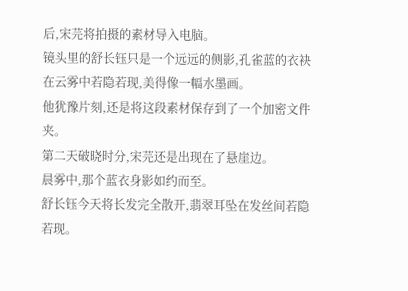后,宋芫将拍摄的素材导入电脑。
镜头里的舒长钰只是一个远远的侧影,孔雀蓝的衣袂在云雾中若隐若现,美得像一幅水墨画。
他犹豫片刻,还是将这段素材保存到了一个加密文件夹。
第二天破晓时分,宋芫还是出现在了悬崖边。
晨雾中,那个蓝衣身影如约而至。
舒长钰今天将长发完全散开,翡翠耳坠在发丝间若隐若现。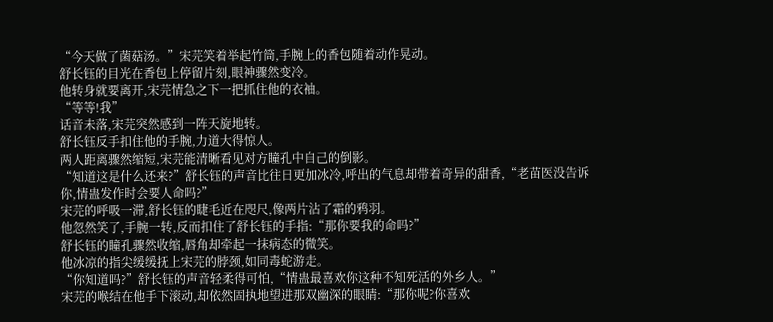“今天做了菌菇汤。”宋芫笑着举起竹筒,手腕上的香包随着动作晃动。
舒长钰的目光在香包上停留片刻,眼神骤然变冷。
他转身就要离开,宋芫情急之下一把抓住他的衣袖。
“等等!我”
话音未落,宋芫突然感到一阵天旋地转。
舒长钰反手扣住他的手腕,力道大得惊人。
两人距离骤然缩短,宋芫能清晰看见对方瞳孔中自己的倒影。
“知道这是什么还来?”舒长钰的声音比往日更加冰冷,呼出的气息却带着奇异的甜香,“老苗医没告诉你,情蛊发作时会要人命吗?”
宋芫的呼吸一滞,舒长钰的睫毛近在咫尺,像两片沾了霜的鸦羽。
他忽然笑了,手腕一转,反而扣住了舒长钰的手指:“那你要我的命吗?”
舒长钰的瞳孔骤然收缩,唇角却牵起一抹病态的微笑。
他冰凉的指尖缓缓抚上宋芫的脖颈,如同毒蛇游走。
“你知道吗?”舒长钰的声音轻柔得可怕,“情蛊最喜欢你这种不知死活的外乡人。”
宋芫的喉结在他手下滚动,却依然固执地望进那双幽深的眼睛:“那你呢?你喜欢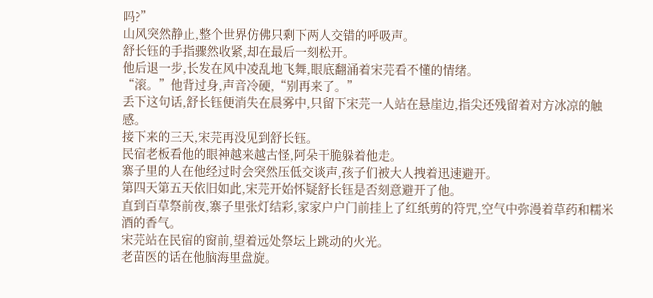吗?”
山风突然静止,整个世界仿佛只剩下两人交错的呼吸声。
舒长钰的手指骤然收紧,却在最后一刻松开。
他后退一步,长发在风中凌乱地飞舞,眼底翻涌着宋芫看不懂的情绪。
“滚。”他背过身,声音冷硬,“别再来了。”
丢下这句话,舒长钰便消失在晨雾中,只留下宋芫一人站在悬崖边,指尖还残留着对方冰凉的触感。
接下来的三天,宋芫再没见到舒长钰。
民宿老板看他的眼神越来越古怪,阿朵干脆躲着他走。
寨子里的人在他经过时会突然压低交谈声,孩子们被大人拽着迅速避开。
第四天第五天依旧如此,宋芫开始怀疑舒长钰是否刻意避开了他。
直到百草祭前夜,寨子里张灯结彩,家家户户门前挂上了红纸剪的符咒,空气中弥漫着草药和糯米酒的香气。
宋芫站在民宿的窗前,望着远处祭坛上跳动的火光。
老苗医的话在他脑海里盘旋。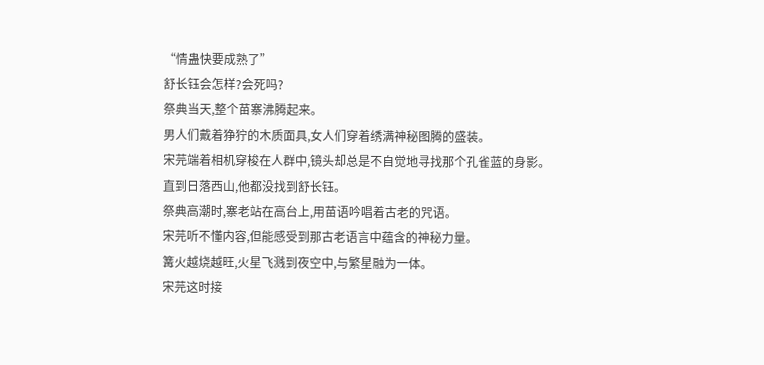“情蛊快要成熟了”
舒长钰会怎样?会死吗?
祭典当天,整个苗寨沸腾起来。
男人们戴着狰狞的木质面具,女人们穿着绣满神秘图腾的盛装。
宋芫端着相机穿梭在人群中,镜头却总是不自觉地寻找那个孔雀蓝的身影。
直到日落西山,他都没找到舒长钰。
祭典高潮时,寨老站在高台上,用苗语吟唱着古老的咒语。
宋芫听不懂内容,但能感受到那古老语言中蕴含的神秘力量。
篝火越烧越旺,火星飞溅到夜空中,与繁星融为一体。
宋芫这时接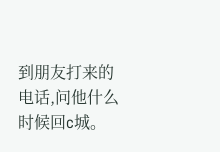到朋友打来的电话,问他什么时候回c城。